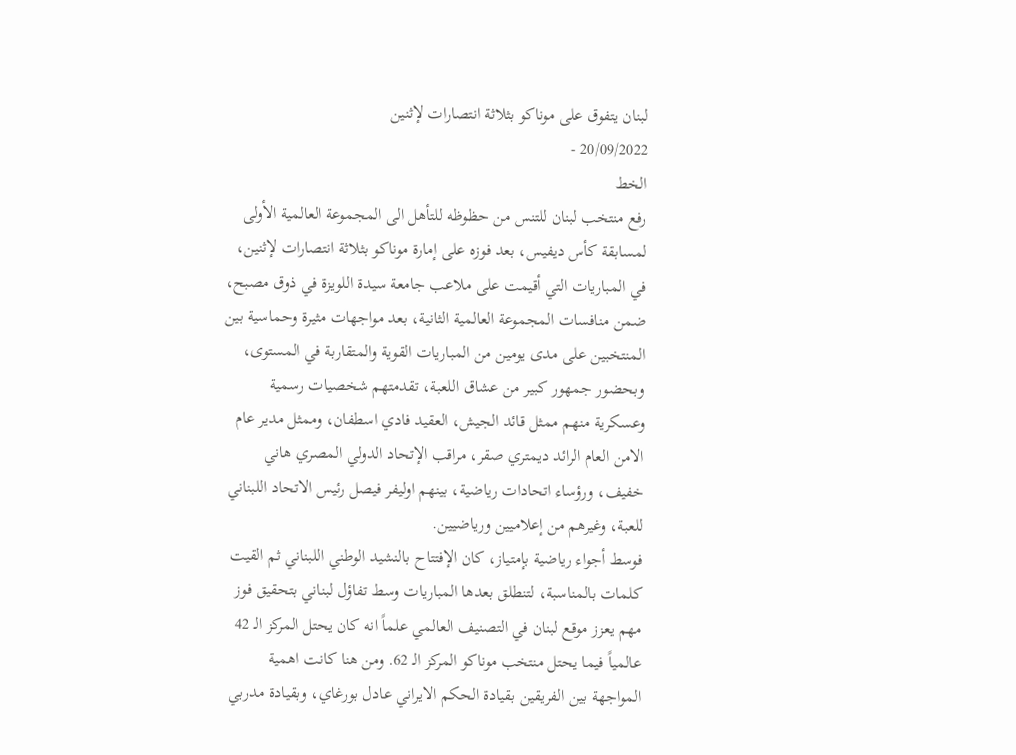لبنان يتفوق على موناكو بثلاثة انتصارات لإثنين
20/09/2022 -
الخط
رفع منتخب لبنان للتنس من حظوظه للتأهل الى المجموعة العالمية الأولى لمسابقة كأس ديفيس، بعد فوزه على إمارة موناكو بثلاثة انتصارات لإثنين، في المباريات التي أقيمت على ملاعب جامعة سيدة اللويزة في ذوق مصبح، ضمن منافسات المجموعة العالمية الثانية، بعد مواجهات مثيرة وحماسية بين المنتخبين على مدى يومين من المباريات القوية والمتقاربة في المستوى، وبحضور جمهور كبير من عشاق اللعبة، تقدمتهم شخصيات رسمية وعسكرية منهم ممثل قائد الجيش، العقيد فادي اسطفان، وممثل مدير عام الامن العام الرائد ديمتري صقر، مراقب الإتحاد الدولي المصري هاني خفيف، ورؤساء اتحادات رياضية، بينهم اوليفر فيصل رئيس الاتحاد اللبناني للعبة، وغيرهم من إعلاميين ورياضيين.
فوسط أجواء رياضية بإمتياز، كان الإفتتاح بالنشيد الوطني اللبناني ثم القيت كلمات بالمناسبة، لتنطلق بعدها المباريات وسط تفاؤل لبناني بتحقيق فوز مهم يعزز موقع لبنان في التصنيف العالمي علماً انه كان يحتل المركز الـ 42 عالمياً فيما يحتل منتخب موناكو المركز الـ 62. ومن هنا كانت اهمية المواجهة بين الفريقين بقيادة الحكم الايراني عادل بورغاي، وبقيادة مدربي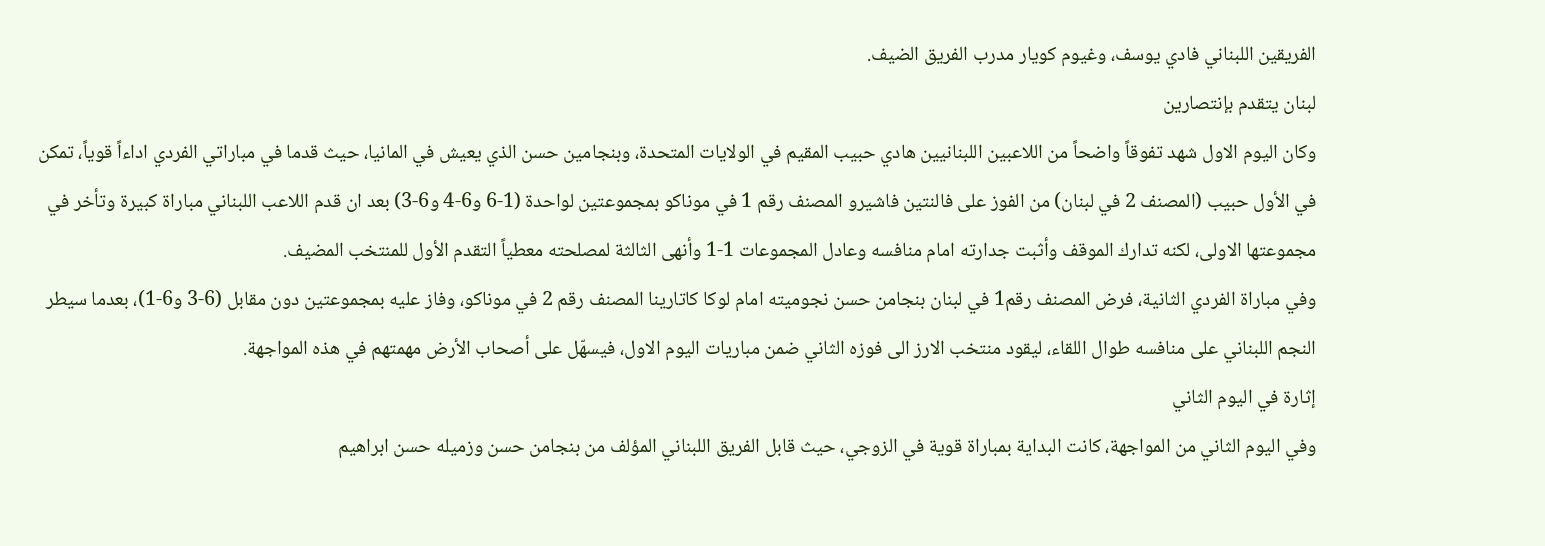الفريقين اللبناني فادي يوسف، وغيوم كويار مدرب الفريق الضيف.
لبنان يتقدم بإنتصارين
وكان اليوم الاول شهد تفوقاً واضحاً من اللاعبين اللبنانيين هادي حبيب المقيم في الولايات المتحدة، وبنجامين حسن الذي يعيش في المانيا، حيث قدما في مباراتي الفردي اداءاً قوياً، تمكن في الأول حبيب (المصنف 2 في لبنان) من الفوز على فالنتين فاشيرو المصنف رقم 1 في موناكو بمجموعتين لواحدة (1-6 و6-4 و6-3) بعد ان قدم اللاعب اللبناني مباراة كبيرة وتأخر في مجموعتها الاولى، لكنه تدارك الموقف وأثبت جدارته امام منافسه وعادل المجموعات 1-1 وأنهى الثالثة لمصلحته معطياً التقدم الأول للمنتخب المضيف.
وفي مباراة الفردي الثانية، فرض المصنف رقم1 في لبنان بنجامن حسن نجوميته امام لوكا كاتارينا المصنف رقم 2 في موناكو، وفاز عليه بمجموعتين دون مقابل (6-3 و6-1)، بعدما سيطر النجم اللبناني على منافسه طوال اللقاء، ليقود منتخب الارز الى فوزه الثاني ضمن مباريات اليوم الاول، فيسهّل على أصحاب الأرض مهمتهم في هذه المواجهة.
إثارة في اليوم الثاني
وفي اليوم الثاني من المواجهة، كانت البداية بمباراة قوية في الزوجي، حيث قابل الفريق اللبناني المؤلف من بنجامن حسن وزميله حسن ابراهيم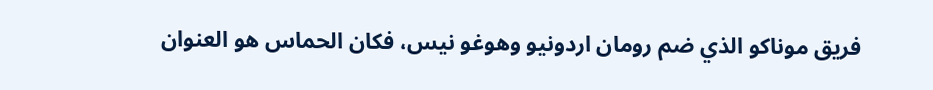فريق موناكو الذي ضم رومان اردونيو وهوغو نيس، فكان الحماس هو العنوان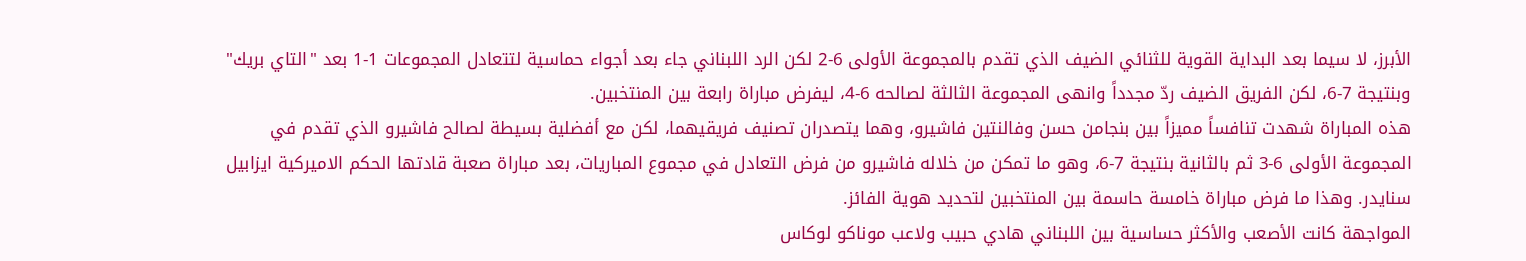الأبرز، لا سيما بعد البداية القوية للثنائي الضيف الذي تقدم بالمجموعة الأولى 6-2 لكن الرد اللبناني جاء بعد أجواء حماسية لتتعادل المجموعات 1-1 بعد "التاي بريك" وبنتيجة 7-6، لكن الفريق الضيف ردّ مجدداً وانهى المجموعة الثالثة لصالحه 6-4، ليفرض مباراة رابعة بين المنتخبين.
هذه المباراة شهدت تنافساً مميزاً بين بنجامن حسن وفالنتين فاشيرو، وهما يتصدران تصنيف فريقيهما، لكن مع أفضلية بسيطة لصالح فاشيرو الذي تقدم في المجموعة الأولى 6-3 ثم بالثانية بنتيجة 7-6، وهو ما تمكن من خلاله فاشيرو من فرض التعادل في مجموع المباريات، بعد مباراة صعبة قادتها الحكم الاميركية ايزابيل سنايدر. وهذا ما فرض مباراة خامسة حاسمة بين المنتخبين لتحديد هوية الفائز.
المواجهة كانت الأصعب والأكثر حساسية بين اللبناني هادي حبيب ولاعب موناكو لوكاس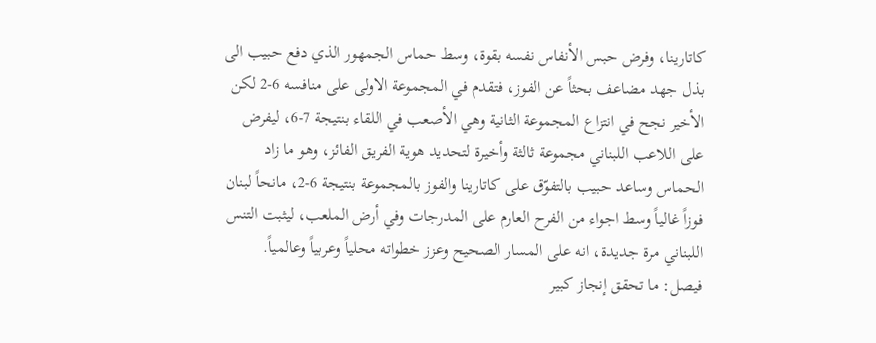كاتارينا، وفرض حبس الأنفاس نفسه بقوة، وسط حماس الجمهور الذي دفع حبيب الى بذل جهد مضاعف بحثاً عن الفوز، فتقدم في المجموعة الاولى على منافسه 6-2 لكن الأخير نجح في انتزاع المجموعة الثانية وهي الأصعب في اللقاء بنتيجة 7-6، ليفرض على اللاعب اللبناني مجموعة ثالثة وأخيرة لتحديد هوية الفريق الفائز، وهو ما زاد الحماس وساعد حبيب بالتفوّق على كاتارينا والفوز بالمجموعة بنتيجة 6-2، مانحاً لبنان فوزاً غالياً وسط اجواء من الفرح العارم على المدرجات وفي أرض الملعب، ليثبت التنس اللبناني مرة جديدة، انه على المسار الصحيح وعزز خطواته محلياً وعربياً وعالمياً.
فيصل: ما تحقق إنجاز كبير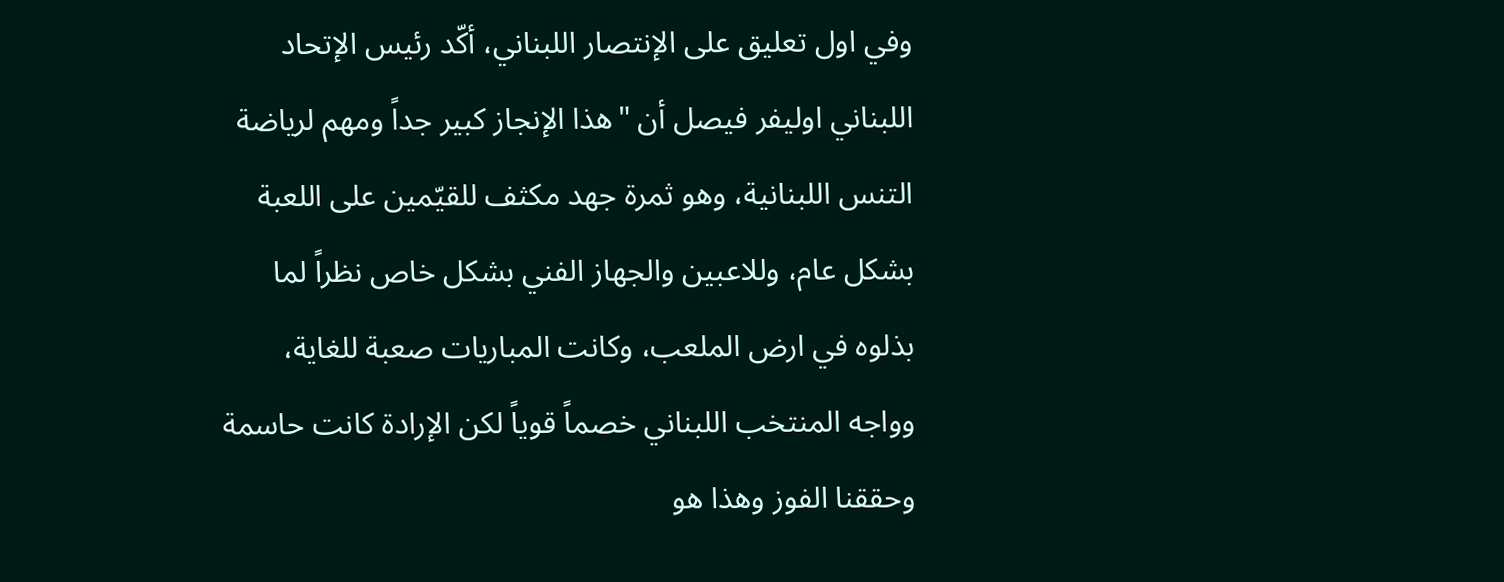وفي اول تعليق على الإنتصار اللبناني، أكّد رئيس الإتحاد اللبناني اوليفر فيصل أن "هذا الإنجاز كبير جداً ومهم لرياضة التنس اللبنانية، وهو ثمرة جهد مكثف للقيّمين على اللعبة بشكل عام، وللاعبين والجهاز الفني بشكل خاص نظراً لما بذلوه في ارض الملعب، وكانت المباريات صعبة للغاية، وواجه المنتخب اللبناني خصماً قوياً لكن الإرادة كانت حاسمة وحققنا الفوز وهذا هو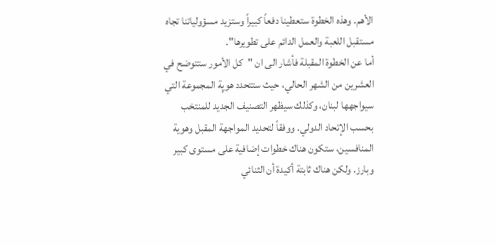الأهم. وهذه الخطوة ستعطينا دفعاً كبيراً وستزيد مسؤولياتنا تجاه مستقبل اللعبة والعمل الدائم على تطويرها".
أما عن الخطوة المقبلة فأشار الى ان "كل الأمور ستتوضح في العشرين من الشهر الحالي، حيث ستتحدد هويٍة المجموعة التي سيواجهها لبنان، وكذلك سيظهر التصنيف الجديد للمنتخب بحسب الإتحاد الدولي. ووفقاً لتحديد المواجهة المقبل وهوية المنافسين، ستكون هناك خطوات إضافية على مستوى كبير وبارز. ولكن هناك ثابتة أكيدة أن الثنائي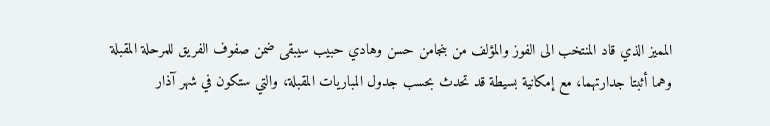المميز الذي قاد المنتخب الى الفوز والمؤلف من بنجامن حسن وهادي حبيب سيبقى ضمن صفوف الفريق للمرحلة المقبلة وهما أثبتا جدارتهما، مع إمكانية بسيطة قد تحدث بحسب جدول المباريات المقبلة، والتي ستكون في شهر آذار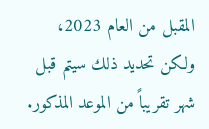المقبل من العام 2023، ولكن تحديد ذلك سيتم قبل شهر تقريباً من الموعد المذكور.